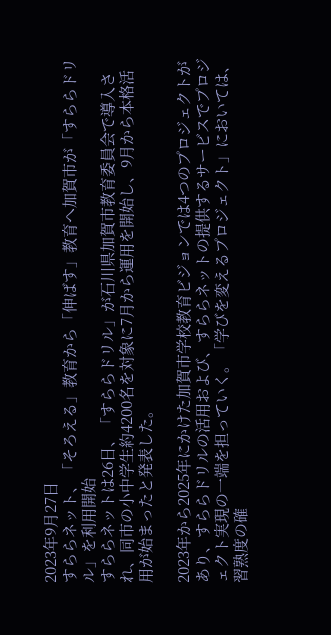2023年9月27日
すららネット、「そろえる」教育から「伸ばす」教育へ加賀市が「すららドリル」を利用開始
すららネットは26日、「すららドリル」が石川県加賀市教育委員会で導入され、同市の小中学生約4200名を対象に7月から運用を開始し、9月から本格活用が始まったと発表した。

2023年から2025年にかけた加賀市学校教育ビジョンでは4つのプロジェクトがあり、すららドリルの活用および、すららネットの提供するサービスでプロジェクト実現の一端を担っていく。「学びを変えるプロジェクト」においては、習熟度の確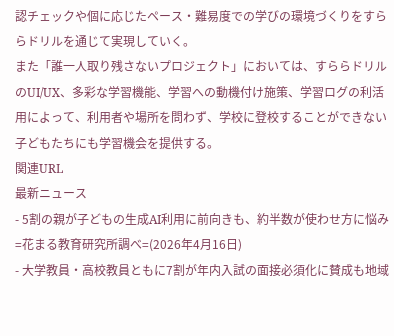認チェックや個に応じたペース・難易度での学びの環境づくりをすららドリルを通じて実現していく。
また「誰一人取り残さないプロジェクト」においては、すららドリルのUI/UX、多彩な学習機能、学習への動機付け施策、学習ログの利活用によって、利用者や場所を問わず、学校に登校することができない子どもたちにも学習機会を提供する。
関連URL
最新ニュース
- 5割の親が子どもの生成AI利用に前向きも、約半数が使わせ方に悩み=花まる教育研究所調べ=(2026年4月16日)
- 大学教員・高校教員ともに7割が年内入試の面接必須化に賛成も地域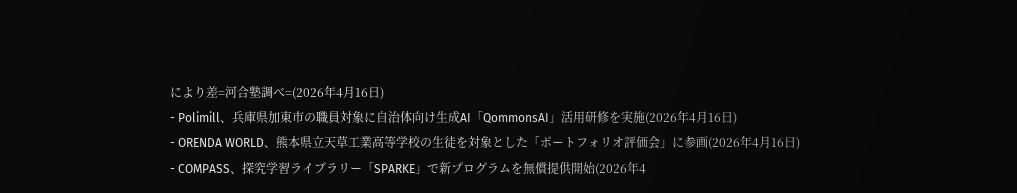により差=河合塾調べ=(2026年4月16日)
- Polimill、兵庫県加東市の職員対象に自治体向け生成AI「QommonsAI」活用研修を実施(2026年4月16日)
- ORENDA WORLD、熊本県立天草工業高等学校の生徒を対象とした「ポートフォリオ評価会」に参画(2026年4月16日)
- COMPASS、探究学習ライブラリー「SPARKE」で新プログラムを無償提供開始(2026年4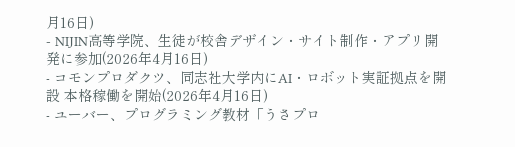月16日)
- NIJIN高等学院、生徒が校舎デザイン・サイト制作・アプリ開発に参加(2026年4月16日)
- コモンプロダクツ、同志社大学内にAI・ロボット実証拠点を開設 本格稼働を開始(2026年4月16日)
- ユーバー、プログラミング教材「うさプロ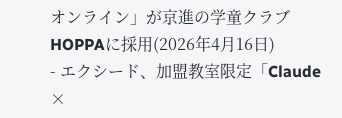オンライン」が京進の学童クラブ HOPPAに採用(2026年4月16日)
- エクシード、加盟教室限定「Claude ×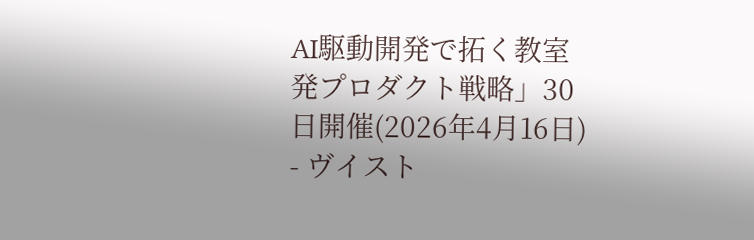AI駆動開発で拓く教室発プロダクト戦略」30日開催(2026年4月16日)
- ヴイスト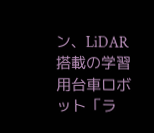ン、LiDAR搭載の学習用台車ロボット「ラ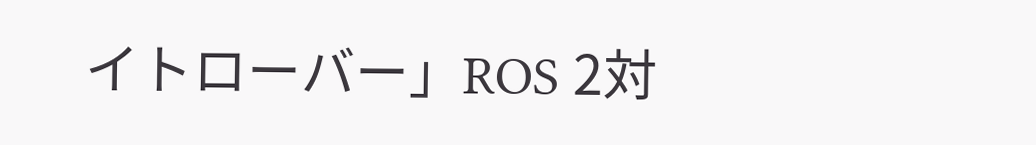イトローバー」ROS 2対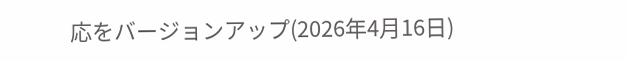応をバージョンアップ(2026年4月16日)